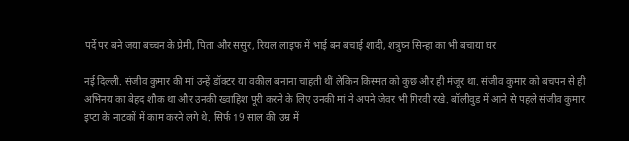पर्दे पर बने जया बच्चन के प्रेमी, पिता और ससुर, रियल लाइफ में भाई बन बचाई शादी, शत्रुघ्न सिन्हा का भी बचाया घर

नई दिल्ली. संजीव कुमार की मां उन्हें डॉक्टर या वकील बनाना चाहती थीं लेकिन किस्मत को कुछ और ही मंजूर था. संजीव कुमार को बचपन से ही अभिनय का बेहद शौक था और उनकी ख्वाहिश पूरी करने के लिए उनकी मां ने अपने जेवर भी गिरवी रखे. बॉलीवुड में आने से पहले संजीव कुमार इप्टा के नाटकों में काम करने लगे थे. सिर्फ 19 साल की उम्र में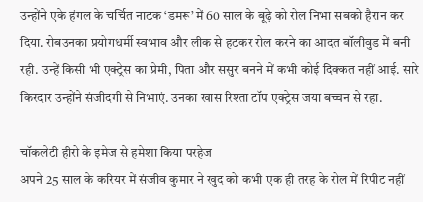उन्होंने एके हंगल के चर्चित नाटक ‘डमरू’ में 60 साल के बूढ़े को रोल निभा सबको हैरान कर दिया. रोबउनका प्रयोगधर्मी स्वभाव और लीक से हटकर रोल करने का आदत बॉलीवुड में बनी रही. उन्हें किसी भी एक्ट्रेस का प्रेमी, पिता और ससुर बनने में कभी कोई दिक्कत नहीं आई. सारे किरदार उन्होंने संजीदगी से निभाएं. उनका खास रिश्ता टॉप एक्ट्रेस जया बच्चन से रहा.

चॉकलेटी हीरो के इमेज से हमेशा किया परहेज
अपने 25 साल के करियर में संजीव कुमार ने खुद को कभी एक ही तरह के रोल में रिपीट नहीं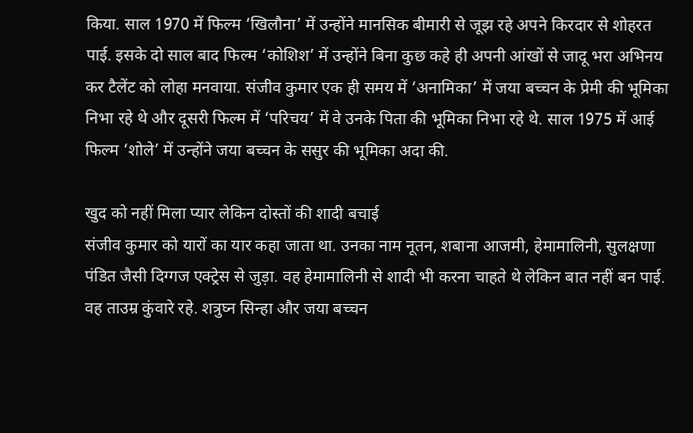किया. साल 1970 में फिल्म ‘खिलौना’ में उन्होंने मानसिक बीमारी से जूझ रहे अपने किरदार से शोहरत पाई. इसके दो साल बाद फिल्म ‘कोशिश’ में उन्होंने बिना कुछ कहे ही अपनी आंखों से जादू भरा अभिनय कर टैलेंट को लोहा मनवाया. संजीव कुमार एक ही समय में ‘अनामिका’ में जया बच्चन के प्रेमी की भूमिका निभा रहे थे और दूसरी फिल्म में ‘परिचय’ में वे उनके पिता की भूमिका निभा रहे थे. साल 1975 में आई फिल्म ‘शोले’ में उन्होंने जया बच्चन के ससुर की भूमिका अदा की.

खुद को नहीं मिला प्यार लेकिन दोस्तों की शादी बचाई
संजीव कुमार को यारों का यार कहा जाता था. उनका नाम नूतन, शबाना आजमी, हेमामालिनी, सुलक्षणा पंडित जैसी दिग्गज एक्ट्रेस से जुड़ा. वह हेमामालिनी से शादी भी करना चाहते थे लेकिन बात नहीं बन पाई. वह ताउम्र कुंवारे रहे. शत्रुघ्न सिन्हा और जया बच्चन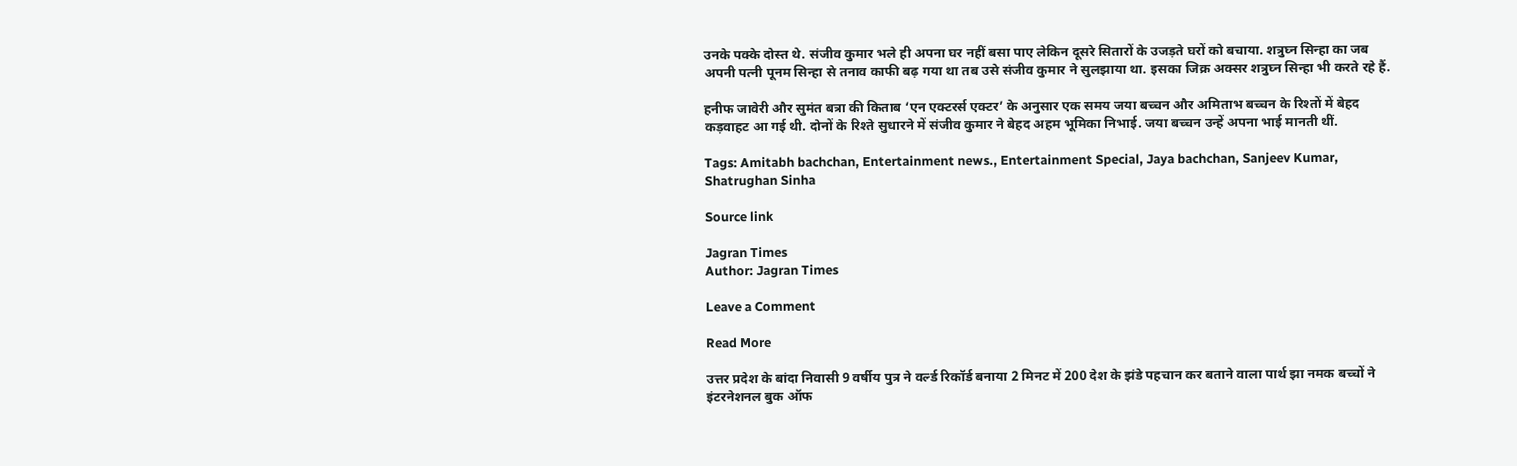उनके पक्के दोस्त थे. संजीव कुमार भले ही अपना घर नहीं बसा पाए लेकिन दूसरे सितारों के उजड़ते घरों को बचाया. शत्रुघ्न सिन्हा का जब अपनी पत्नी पूनम सिन्हा से तनाव काफी बढ़ गया था तब उसे संजीव कुमार ने सुलझाया था. इसका जिक्र अक्सर शत्रुघ्न सिन्हा भी करते रहे हैं.

हनीफ जावेरी और सुमंत बत्रा की किताब ‘एन एक्टरर्स एक्टर’ के अनुसार एक समय जया बच्चन और अमिताभ बच्चन के रिश्तों में बेहद कड़वाहट आ गई थी. दोनों के रिश्ते सुधारने में संजीव कुमार ने बेहद अहम भूमिका निभाई. जया बच्चन उन्हें अपना भाई मानती थीं.

Tags: Amitabh bachchan, Entertainment news., Entertainment Special, Jaya bachchan, Sanjeev Kumar, Shatrughan Sinha

Source link

Jagran Times
Author: Jagran Times

Leave a Comment

Read More

उत्तर प्रदेश के बांदा निवासी 9 वर्षीय पुत्र ने वर्ल्ड रिकॉर्ड बनाया 2 मिनट में 200 देश के झंडे पहचान कर बताने वाला पार्थ झा नमक बच्चों ने इंटरनेशनल बुक ऑफ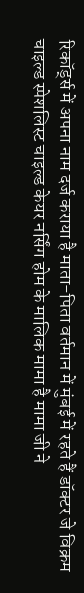रिकॉर्ड्स में अपना नाम दर्ज कराया है माता-पिता वर्तमान में मुंबई में रहते हैं डॉक्टर जे विक्रम चाइल्ड स्पेशलिस्ट चाइल्ड केयर नर्सिंग होम के मालिक मामा है मामा जी ने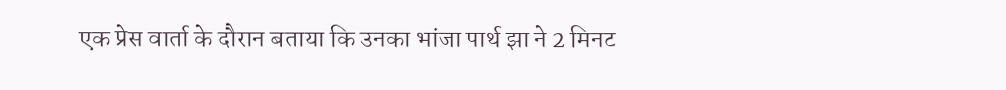एक प्रेस वार्ता के दौरान बताया कि उनका भांजा पार्थ झा ने 2 मिनट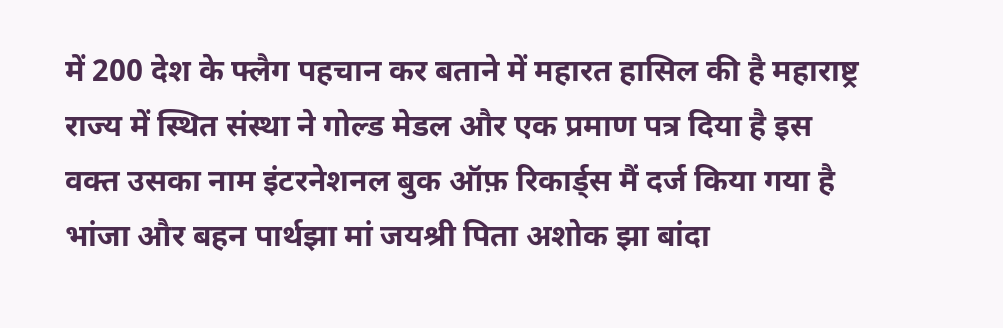में 200 देश के फ्लैग पहचान कर बताने में महारत हासिल की है महाराष्ट्र राज्य में स्थित संस्था ने गोल्ड मेडल और एक प्रमाण पत्र दिया है इस वक्त उसका नाम इंटरनेशनल बुक ऑफ़ रिकार्ड्स मैं दर्ज किया गया है भांजा और बहन पार्थझा मां जयश्री पिता अशोक झा बांदा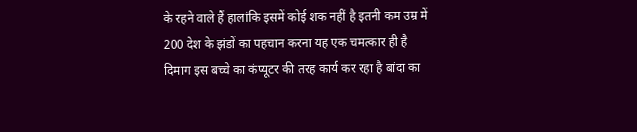के रहने वाले हैं हालांकि इसमें कोई शक नहीं है इतनी कम उम्र में 200 देश के झंडों का पहचान करना यह एक चमत्कार ही है दिमाग इस बच्चे का कंप्यूटर की तरह कार्य कर रहा है बांदा का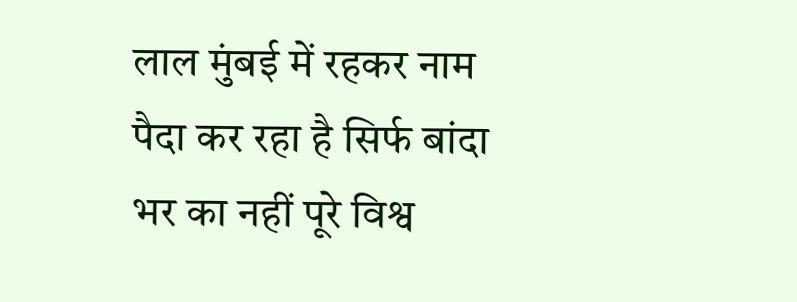लाल मुंबई में रहकर नाम पैदा कर रहा है सिर्फ बांदा भर का नहीं पूरे विश्व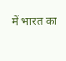में भारत का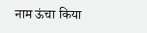नाम ऊंचा किया